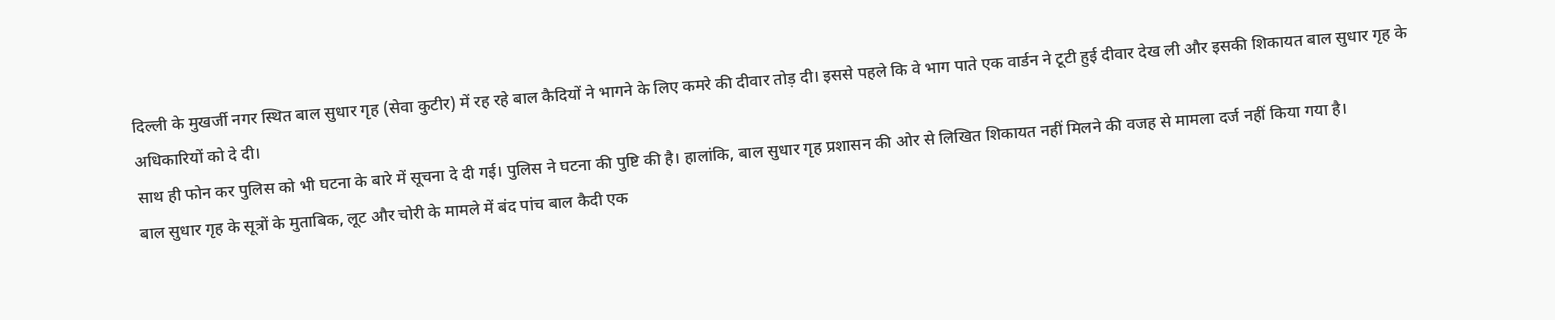दिल्ली के मुखर्जी नगर स्थित बाल सुधार गृह (सेवा कुटीर) में रह रहे बाल कैदियों ने भागने के लिए कमरे की दीवार तोड़ दी। इससे पहले कि वे भाग पाते एक वार्डन ने टूटी हुई दीवार देख ली और इसकी शिकायत बाल सुधार गृह के अधिकारियों को दे दी।
साथ ही फोन कर पुलिस को भी घटना के बारे में सूचना दे दी गई। पुलिस ने घटना की पुष्टि की है। हालांकि, बाल सुधार गृह प्रशासन की ओर से लिखित शिकायत नहीं मिलने की वजह से मामला दर्ज नहीं किया गया है।
बाल सुधार गृह के सूत्रों के मुताबिक, लूट और चोरी के मामले में बंद पांच बाल कैदी एक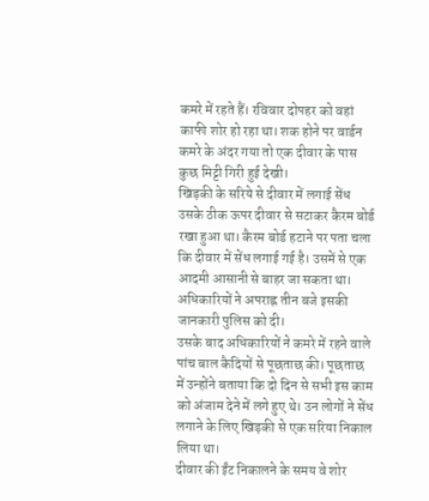कमरे में रहते हैं। रविवार दोपहर को वहां काफी शोर हो रहा था। शक होने पर वार्डन कमरे के अंदर गया तो एक दीवार के पास कुछ मिट्टी गिरी हुई देखी।
खिड़की के सरिये से दीवार में लगाई सेंध
उसके ठीक ऊपर दीवार से सटाकर कैरम बोर्ड रखा हुआ था। कैरम बोर्ड हटाने पर पता चला कि दीवार में सेंध लगाई गई है। उसमें से एक आदमी आसानी से बाहर जा सकता था। अधिकारियों ने अपराह्न तीन बजे इसकी जानकारी पुलिस को दी।
उसके बाद अधिकारियों ने कमरे में रहने वाले पांच बाल कैदियों से पूछताछ की। पूछताछ में उन्होंने बताया कि दो दिन से सभी इस काम को अंजाम देने में लगे हुए थे। उन लोगों ने सेंध लगाने के लिए खिड़की से एक सरिया निकाल लिया था।
दीवार की ईंट निकालने के समय वे शोर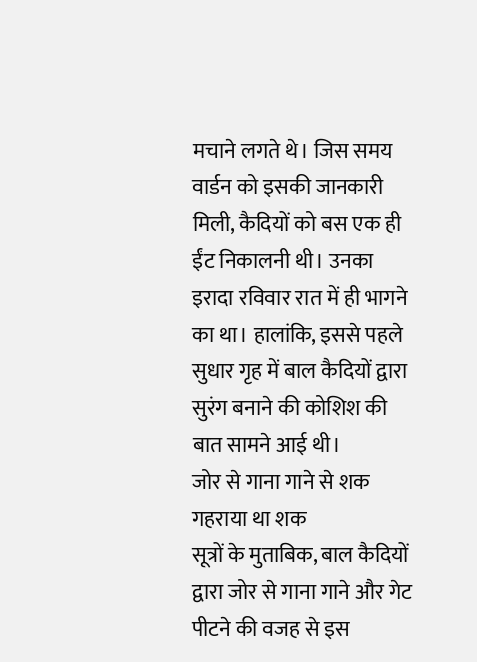मचाने लगते थे। जिस समय वार्डन को इसकी जानकारी मिली, कैदियों को बस एक ही ईंट निकालनी थी। उनका इरादा रविवार रात में ही भागने का था। हालांकि, इससे पहले सुधार गृह में बाल कैदियों द्वारा सुरंग बनाने की कोशिश की बात सामने आई थी।
जोर से गाना गाने से शक गहराया था शक
सूत्रों के मुताबिक, बाल कैदियों द्वारा जोर से गाना गाने और गेट पीटने की वजह से इस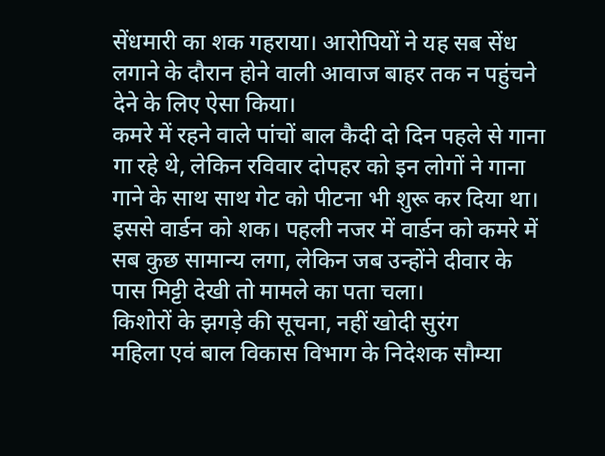सेंधमारी का शक गहराया। आरोपियों ने यह सब सेंध लगाने के दौरान होने वाली आवाज बाहर तक न पहुंचने देने के लिए ऐसा किया।
कमरे में रहने वाले पांचों बाल कैदी दो दिन पहले से गाना गा रहे थे, लेकिन रविवार दोपहर को इन लोगों ने गाना गाने के साथ साथ गेट को पीटना भी शुरू कर दिया था। इससे वार्डन को शक। पहली नजर में वार्डन को कमरे में सब कुछ सामान्य लगा, लेकिन जब उन्होंने दीवार के पास मिट्टी देखी तो मामले का पता चला।
किशोरों के झगड़े की सूचना, नहीं खोदी सुरंग
महिला एवं बाल विकास विभाग के निदेशक सौम्या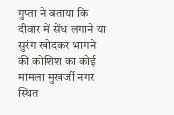गुप्ता ने बताया कि दीवार में सेंध लगाने या सुरंग खोदकर भागने की कोशिश का कोई मामला मुखर्जी नगर स्थित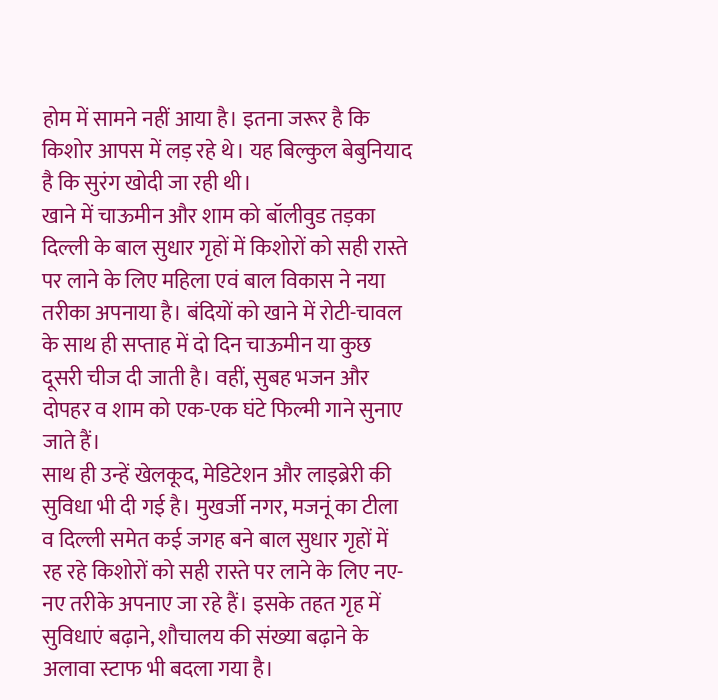होम में सामने नहीं आया है। इतना जरूर है कि किशोर आपस में लड़ रहे थे। यह बिल्कुल बेबुनियाद है कि सुरंग खोदी जा रही थी।
खाने में चाऊमीन और शाम को बॉलीवुड तड़का
दिल्ली के बाल सुधार गृहों में किशोरों को सही रास्ते पर लाने के लिए महिला एवं बाल विकास ने नया तरीका अपनाया है। बंदियों को खाने में रोटी-चावल के साथ ही सप्ताह में दो दिन चाऊमीन या कुछ दूसरी चीज दी जाती है। वहीं, सुबह भजन और दोपहर व शाम को एक-एक घंटे फिल्मी गाने सुनाए जाते हैं।
साथ ही उन्हें खेलकूद, मेडिटेशन और लाइब्रेरी की सुविधा भी दी गई है। मुखर्जी नगर, मजनूं का टीला व दिल्ली समेत कई जगह बने बाल सुधार गृहों में रह रहे किशोरों को सही रास्ते पर लाने के लिए नए-नए तरीके अपनाए जा रहे हैं। इसके तहत गृह में सुविधाएं बढ़ाने, शौचालय की संख्या बढ़ाने के अलावा स्टाफ भी बदला गया है।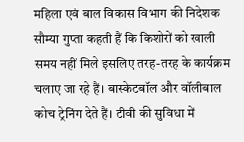महिला एवं बाल विकास विभाग की निदेशक सौम्या गुप्ता कहती हैं कि किशोरों को खाली समय नहीं मिले इसलिए तरह-तरह के कार्यक्रम चलाए जा रहे हैं। बास्केटबॉल और वॉलीबाल कोच ट्रेनिंग देते हैं। टीवी की सुविधा में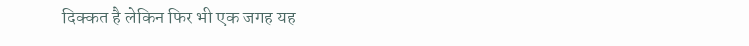दिक्कत है लेकिन फिर भी एक जगह यह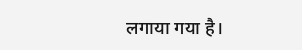लगाया गया है।